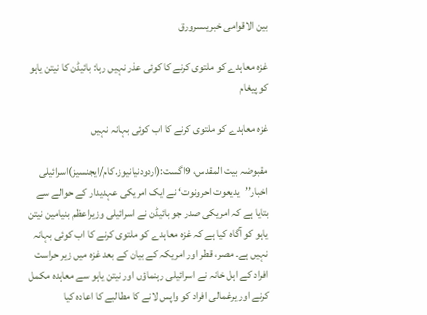بین الاقوامی خبریںسرورق

غزہ معاہدے کو ملتوی کرنے کا کوئی عذر نہیں رہا: بائیڈن کا نیتن یاہو کو پیغام

غزہ معاہدے کو ملتوی کرنے کا اب کوئی بہانہ نہیں

مقبوضہ بیت المقدس، 9اگست:(اردودنیانیوز.کام/ایجنسیز)اسرائیلی اخبار’’یدیعوت احرونوت‘ نے ایک امریکی عہدیدار کے حوالے سے بتایا ہے کہ امریکی صدر جو بائیڈن نے اسرائیلی وزیراعظم بنیامین نیتن یاہو کو آگاہ کیا ہے کہ غزہ معاہدے کو ملتوی کرنے کا اب کوئی بہانہ نہیں ہے۔ مصر، قطر اور امریکہ کے بیان کے بعد غزہ میں زیر حراست افراد کے اہل خانہ نے اسرائیلی رہنماؤں اور نیتن یاہو سے معاہدہ مکمل کرنے اور یرغمالی افراد کو واپس لانے کا مطالبے کا اعادہ کیا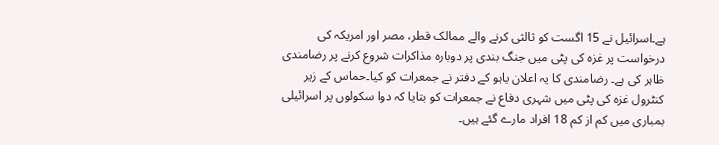ہے۔اسرائیل نے 15 اگست کو ثالثی کرنے والے ممالک قطر، مصر اور امریکہ کی درخواست پر غزہ کی پٹی میں جنگ بندی پر دوبارہ مذاکرات شروع کرنے پر رضامندی ظاہر کی ہے۔ رضامندی کا یہ اعلان یاہو کے دفتر نے جمعرات کو کیا۔حماس کے زیر کنٹرول غزہ کی پٹی میں شہری دفاع نے جمعرات کو بتایا کہ دوا سکولوں پر اسرائیلی بمباری میں کم از کم 18 افراد مارے گئے ہیں۔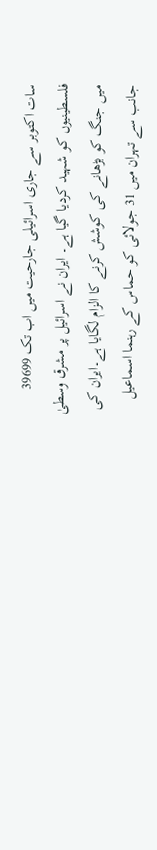سات اکتوبر سے جاری اسرائیلی جارحیت میں اب تک 39699 فلسطینیوں کو شہید کردیا گیا ہے۔ ایران نے اسرائیل پر مشرق وسطیٰ میں جنگ کو بڑھانے کی کوشش کرنے کا الزام لگایا ہے۔ایران کی جانب سے تہران میں 31 جولائی کو حماس کے رہنما اسماعیل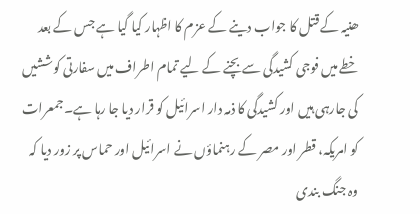ھنیہ کے قتل کا جواب دینے کے عزم کا اظہار کیا گیا ہے جس کے بعد خطے میں فوجی کشیدگی سے بچنے کے لیے تمام اطراف میں سفارتی کوششیں کی جارہی ہیں اور کشیدگی کا ذمہ دار اسرائیل کو قرار دیا جا رہا ہے۔جمعرات کو امریکہ، قطر اور مصر کے رہنماؤں نے اسرائیل اور حماس پر زور دیا کہ وہ جنگ بندی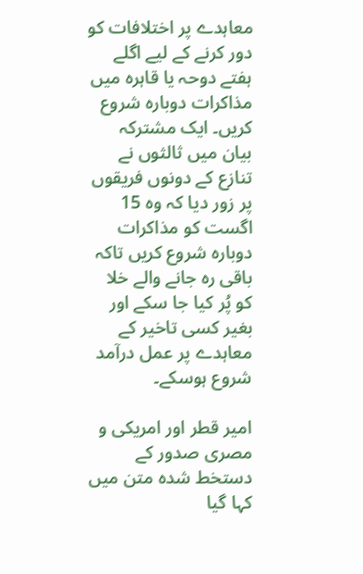معاہدے پر اختلافات کو دور کرنے کے لیے اگلے ہفتے دوحہ یا قاہرہ میں مذاکرات دوبارہ شروع کریں۔ ایک مشترکہ بیان میں ثالثوں نے تنازع کے دونوں فریقوں پر زور دیا کہ وہ 15 اگست کو مذاکرات دوبارہ شروع کریں تاکہ باقی رہ جانے والے خلا کو پُر کیا جا سکے اور بغیر کسی تاخیر کے معاہدے پر عمل درآمد شروع ہوسکے۔

امیر قطر اور امریکی و مصری صدور کے دستخط شدہ متن میں کہا گیا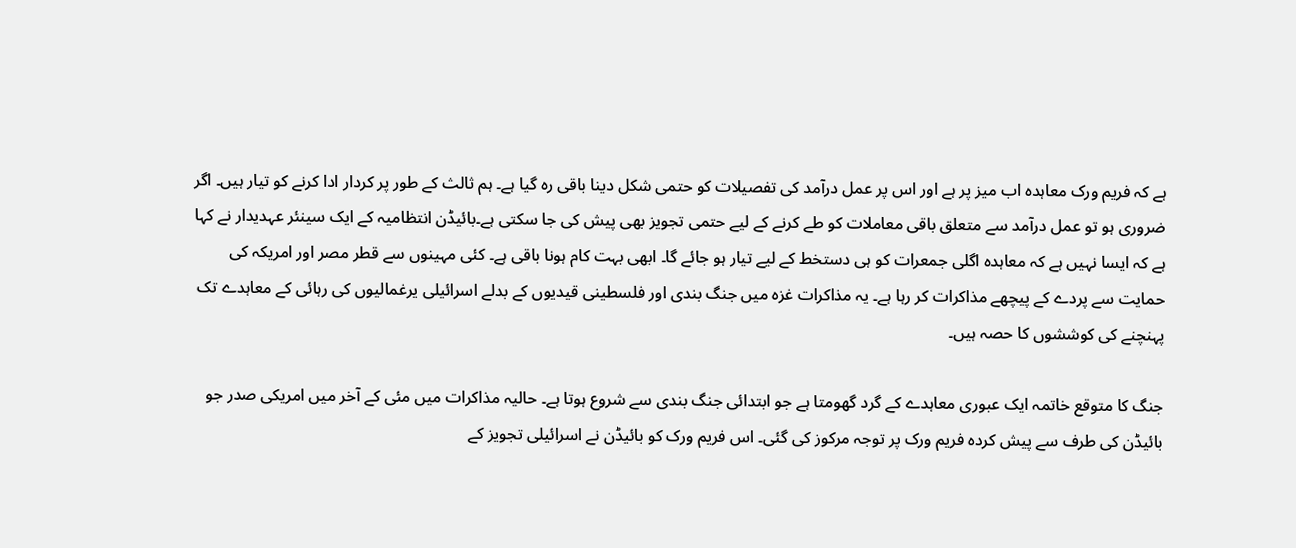ہے کہ فریم ورک معاہدہ اب میز پر ہے اور اس پر عمل درآمد کی تفصیلات کو حتمی شکل دینا باقی رہ گیا ہے۔ ہم ثالث کے طور پر کردار ادا کرنے کو تیار ہیں۔ اگر ضروری ہو تو عمل درآمد سے متعلق باقی معاملات کو طے کرنے کے لیے حتمی تجویز بھی پیش کی جا سکتی ہے۔بائیڈن انتظامیہ کے ایک سینئر عہدیدار نے کہا ہے کہ ایسا نہیں ہے کہ معاہدہ اگلی جمعرات کو ہی دستخط کے لیے تیار ہو جائے گا۔ ابھی بہت کام ہونا باقی ہے۔ کئی مہینوں سے قطر مصر اور امریکہ کی حمایت سے پردے کے پیچھے مذاکرات کر رہا ہے۔ یہ مذاکرات غزہ میں جنگ بندی اور فلسطینی قیدیوں کے بدلے اسرائیلی یرغمالیوں کی رہائی کے معاہدے تک پہنچنے کی کوششوں کا حصہ ہیں۔

جنگ کا متوقع خاتمہ ایک عبوری معاہدے کے گرد گھومتا ہے جو ابتدائی جنگ بندی سے شروع ہوتا ہے۔ حالیہ مذاکرات میں مئی کے آخر میں امریکی صدر جو بائیڈن کی طرف سے پیش کردہ فریم ورک پر توجہ مرکوز کی گئی۔ اس فریم ورک کو بائیڈن نے اسرائیلی تجویز کے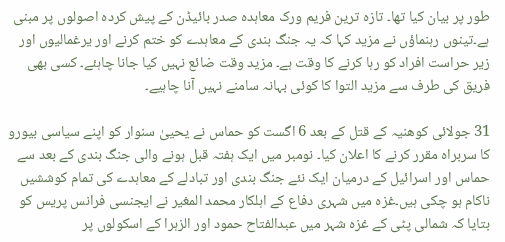طور پر بیان کیا تھا۔ تازہ ترین فریم ورک معاہدہ صدر بائیڈن کے پیش کردہ اصولوں پر مبنی ہے۔تینوں رہنماؤں نے مزید کہا کہ یہ جنگ بندی کے معاہدے کو ختم کرنے اور یرغمالیوں اور زیر حراست افراد کو رہا کرنے کا وقت ہے۔ مزید وقت ضائع نہیں کیا جانا چاہئے۔ کسی بھی فریق کی طرف سے مزید التوا کا کوئی بہانہ سامنے نہیں آنا چاہیے۔

31 جولائی کوھنیہ کے قتل کے بعد 6 اگست کو حماس نے یحییٰ سنوار کو اپنے سیاسی بیورو کا سربراہ مقرر کرنے کا اعلان کیا۔ نومبر میں ایک ہفتہ قبل ہونے والی جنگ بندی کے بعد سے حماس اور اسرائیل کے درمیان ایک نئے جنگ بندی اور تبادلے کے معاہدے کی تمام کوششیں ناکام ہو چکی ہیں۔غزہ میں شہری دفاع کے اہلکار محمد المغیر نے ایجنسی فرانس پریس کو بتایا کہ شمالی پٹی کے غزہ شہر میں عبدالفتاح حمود اور الزہرا کے اسکولوں پر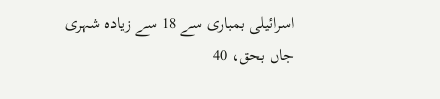اسرائیلی بمباری سے 18 سے زیادہ شہری جاں بحق، 40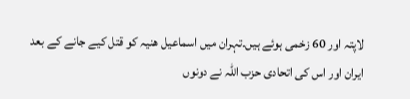لاپتہ اور 60 زخمی ہوئے ہیں۔تہران میں اسماعیل ھنیہ کو قتل کیے جانے کے بعد ایران اور اس کی اتحادی حزب اللہ نے دونوں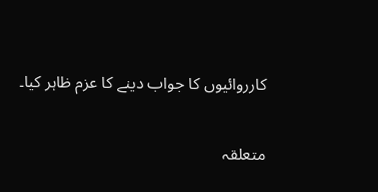کارروائیوں کا جواب دینے کا عزم ظاہر کیا۔

متعلقہ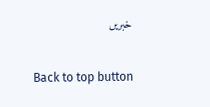خبریں

Back to top button